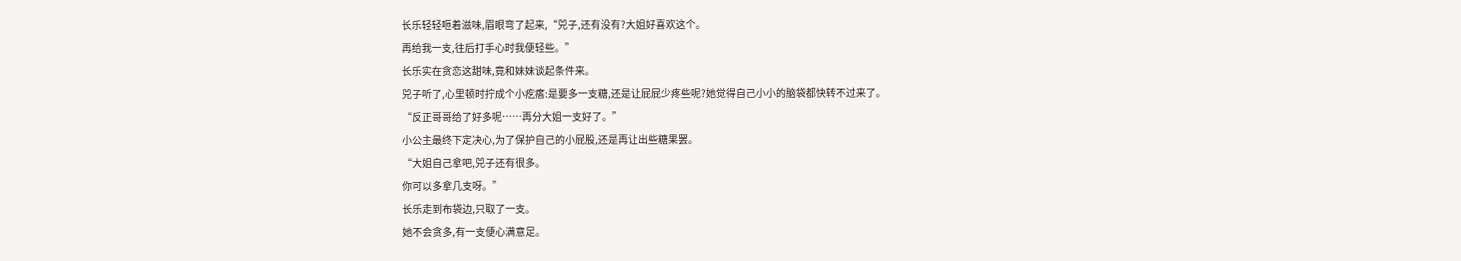长乐轻轻咂着滋味,眉眼弯了起来,“兕子,还有没有?大姐好喜欢这个。
再给我一支,往后打手心时我便轻些。”
长乐实在贪恋这甜味,竟和妹妹谈起条件来。
兕子听了,心里顿时拧成个小疙瘩:是要多一支糖,还是让屁屁少疼些呢?她觉得自己小小的脑袋都快转不过来了。
“反正哥哥给了好多呢……再分大姐一支好了。”
小公主最终下定决心,为了保护自己的小屁股,还是再让出些糖果罢。
“大姐自己拿吧,兕子还有很多。
你可以多拿几支呀。”
长乐走到布袋边,只取了一支。
她不会贪多,有一支便心满意足。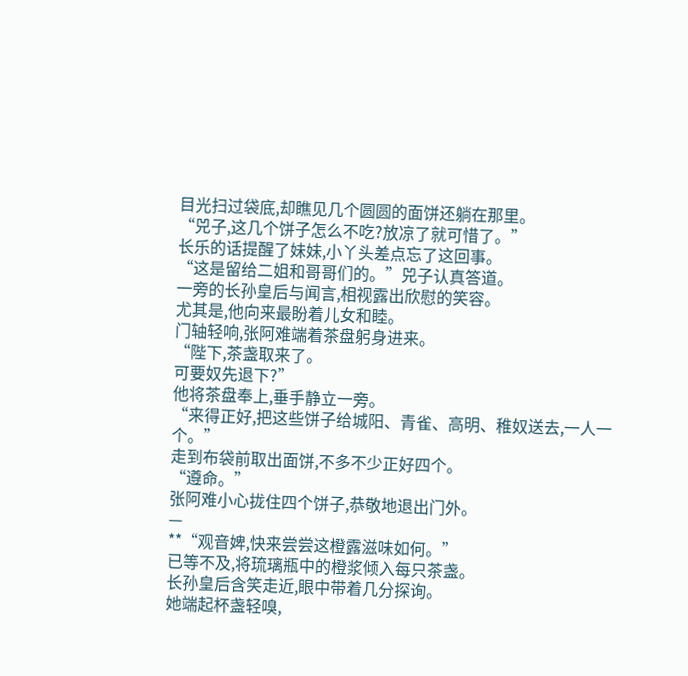目光扫过袋底,却瞧见几个圆圆的面饼还躺在那里。
“兕子,这几个饼子怎么不吃?放凉了就可惜了。”
长乐的话提醒了妹妹,小丫头差点忘了这回事。
“这是留给二姐和哥哥们的。”兕子认真答道。
一旁的长孙皇后与闻言,相视露出欣慰的笑容。
尤其是,他向来最盼着儿女和睦。
门轴轻响,张阿难端着茶盘躬身进来。
“陛下,茶盏取来了。
可要奴先退下?”
他将茶盘奉上,垂手静立一旁。
“来得正好,把这些饼子给城阳、青雀、高明、稚奴送去,一人一个。”
走到布袋前取出面饼,不多不少正好四个。
“遵命。”
张阿难小心拢住四个饼子,恭敬地退出门外。
—
**“观音婢,快来尝尝这橙露滋味如何。”
已等不及,将琉璃瓶中的橙浆倾入每只茶盏。
长孙皇后含笑走近,眼中带着几分探询。
她端起杯盏轻嗅,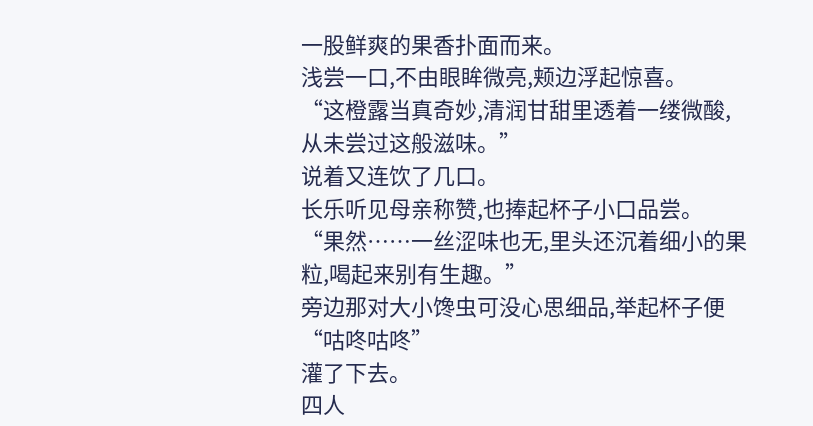一股鲜爽的果香扑面而来。
浅尝一口,不由眼眸微亮,颊边浮起惊喜。
“这橙露当真奇妙,清润甘甜里透着一缕微酸,从未尝过这般滋味。”
说着又连饮了几口。
长乐听见母亲称赞,也捧起杯子小口品尝。
“果然……一丝涩味也无,里头还沉着细小的果粒,喝起来别有生趣。”
旁边那对大小馋虫可没心思细品,举起杯子便“咕咚咕咚”
灌了下去。
四人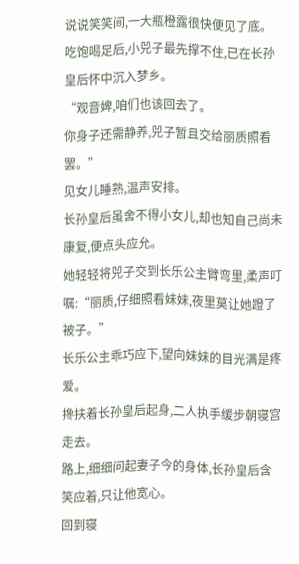说说笑笑间,一大瓶橙露很快便见了底。
吃饱喝足后,小兕子最先撑不住,已在长孙皇后怀中沉入梦乡。
“观音婢,咱们也该回去了。
你身子还需静养,兕子暂且交给丽质照看罢。”
见女儿睡熟,温声安排。
长孙皇后虽舍不得小女儿,却也知自己尚未康复,便点头应允。
她轻轻将兕子交到长乐公主臂弯里,柔声叮嘱:“丽质,仔细照看妹妹,夜里莫让她蹬了被子。”
长乐公主乖巧应下,望向妹妹的目光满是疼爱。
搀扶着长孙皇后起身,二人执手缓步朝寝宫走去。
路上,细细问起妻子今的身体,长孙皇后含笑应着,只让他宽心。
回到寝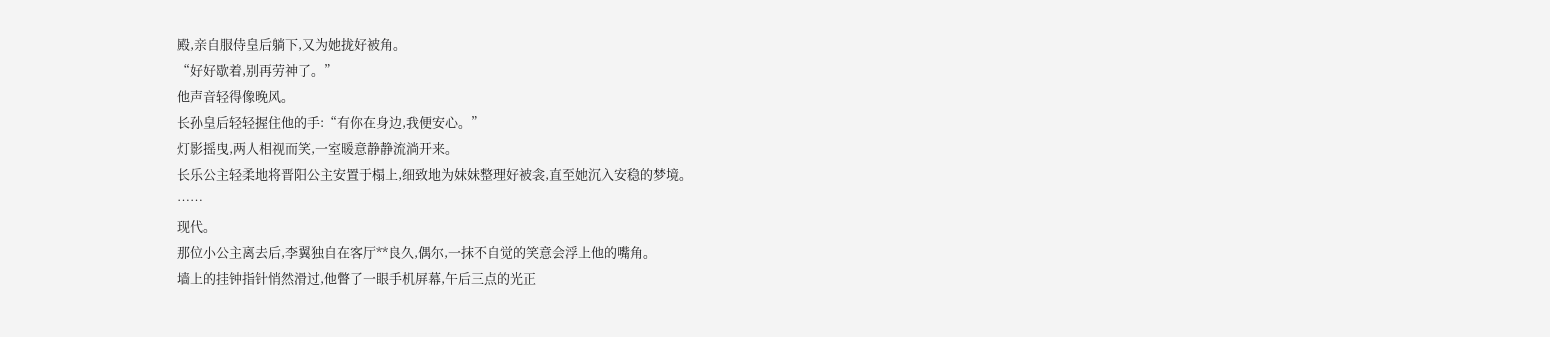殿,亲自服侍皇后躺下,又为她拢好被角。
“好好歇着,别再劳神了。”
他声音轻得像晚风。
长孙皇后轻轻握住他的手:“有你在身边,我便安心。”
灯影摇曳,两人相视而笑,一室暖意静静流淌开来。
长乐公主轻柔地将晋阳公主安置于榻上,细致地为妹妹整理好被衾,直至她沉入安稳的梦境。
……
现代。
那位小公主离去后,李翼独自在客厅**良久,偶尔,一抹不自觉的笑意会浮上他的嘴角。
墙上的挂钟指针悄然滑过,他瞥了一眼手机屏幕,午后三点的光正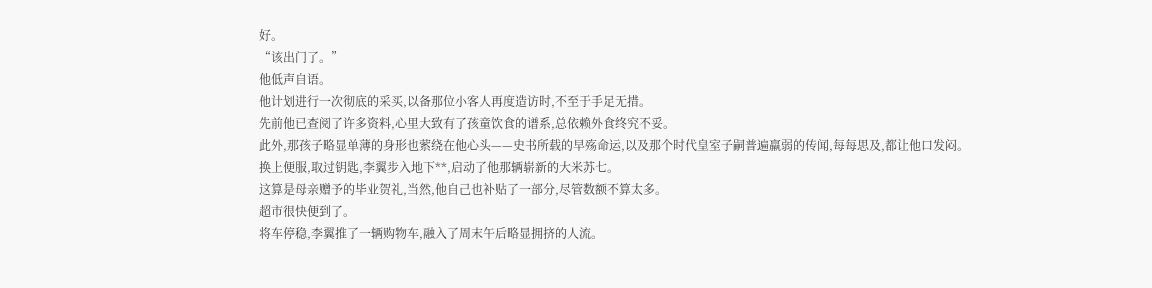好。
“该出门了。”
他低声自语。
他计划进行一次彻底的采买,以备那位小客人再度造访时,不至于手足无措。
先前他已查阅了许多资料,心里大致有了孩童饮食的谱系,总依赖外食终究不妥。
此外,那孩子略显单薄的身形也萦绕在他心头——史书所载的早殇命运,以及那个时代皇室子嗣普遍羸弱的传闻,每每思及,都让他口发闷。
换上便服,取过钥匙,李翼步入地下**,启动了他那辆崭新的大米苏七。
这算是母亲赠予的毕业贺礼,当然,他自己也补贴了一部分,尽管数额不算太多。
超市很快便到了。
将车停稳,李翼推了一辆购物车,融入了周末午后略显拥挤的人流。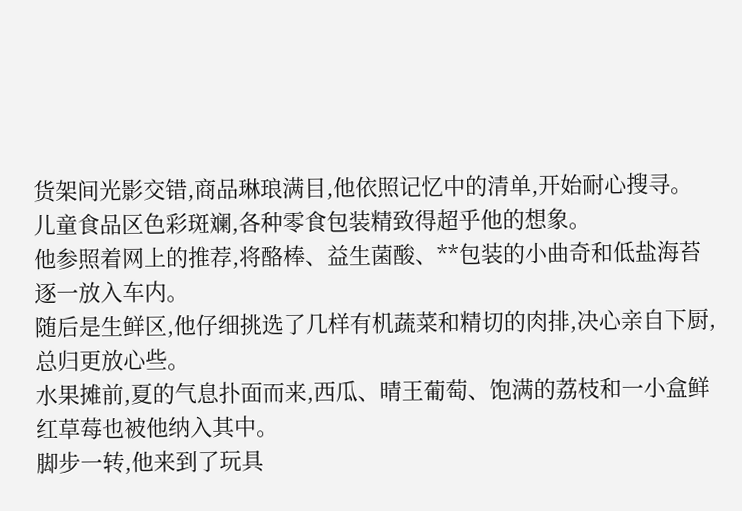货架间光影交错,商品琳琅满目,他依照记忆中的清单,开始耐心搜寻。
儿童食品区色彩斑斓,各种零食包装精致得超乎他的想象。
他参照着网上的推荐,将酪棒、益生菌酸、**包装的小曲奇和低盐海苔逐一放入车内。
随后是生鲜区,他仔细挑选了几样有机蔬菜和精切的肉排,决心亲自下厨,总归更放心些。
水果摊前,夏的气息扑面而来,西瓜、晴王葡萄、饱满的荔枝和一小盒鲜红草莓也被他纳入其中。
脚步一转,他来到了玩具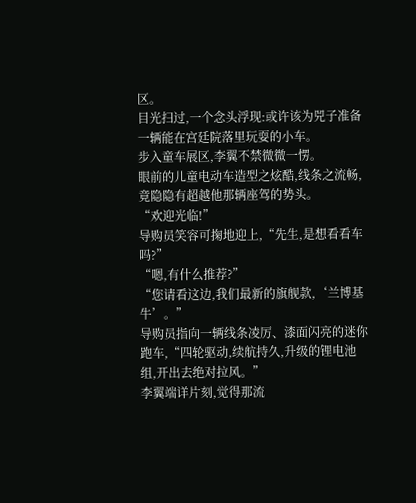区。
目光扫过,一个念头浮现:或许该为兕子准备一辆能在宫廷院落里玩耍的小车。
步入童车展区,李翼不禁微微一愣。
眼前的儿童电动车造型之炫酷,线条之流畅,竟隐隐有超越他那辆座驾的势头。
“欢迎光临!”
导购员笑容可掬地迎上,“先生,是想看看车吗?”
“嗯,有什么推荐?”
“您请看这边,我们最新的旗舰款,‘兰博基牛’。”
导购员指向一辆线条凌厉、漆面闪亮的迷你跑车,“四轮驱动,续航持久,升级的锂电池组,开出去绝对拉风。”
李翼端详片刻,觉得那流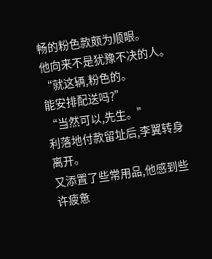畅的粉色款颇为顺眼。
他向来不是犹豫不决的人。
“就这辆,粉色的。
能安排配送吗?”
“当然可以,先生。”
利落地付款留址后,李翼转身离开。
又添置了些常用品,他感到些许疲惫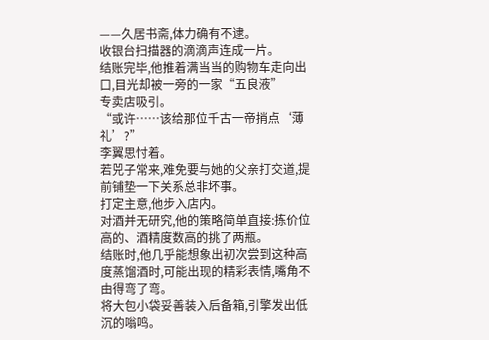——久居书斋,体力确有不逮。
收银台扫描器的滴滴声连成一片。
结账完毕,他推着满当当的购物车走向出口,目光却被一旁的一家“五良液”
专卖店吸引。
“或许……该给那位千古一帝捎点‘薄礼’?”
李翼思忖着。
若兕子常来,难免要与她的父亲打交道,提前铺垫一下关系总非坏事。
打定主意,他步入店内。
对酒并无研究,他的策略简单直接:拣价位高的、酒精度数高的挑了两瓶。
结账时,他几乎能想象出初次尝到这种高度蒸馏酒时,可能出现的精彩表情,嘴角不由得弯了弯。
将大包小袋妥善装入后备箱,引擎发出低沉的嗡鸣。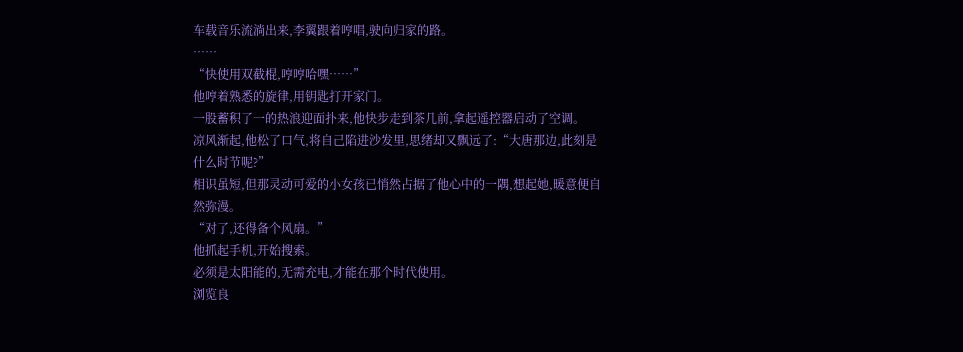车载音乐流淌出来,李翼跟着哼唱,驶向归家的路。
……
“快使用双截棍,哼哼哈嘿……”
他哼着熟悉的旋律,用钥匙打开家门。
一股蓄积了一的热浪迎面扑来,他快步走到茶几前,拿起遥控器启动了空调。
凉风渐起,他松了口气,将自己陷进沙发里,思绪却又飘远了:“大唐那边,此刻是什么时节呢?”
相识虽短,但那灵动可爱的小女孩已悄然占据了他心中的一隅,想起她,暖意便自然弥漫。
“对了,还得备个风扇。”
他抓起手机,开始搜索。
必须是太阳能的,无需充电,才能在那个时代使用。
浏览良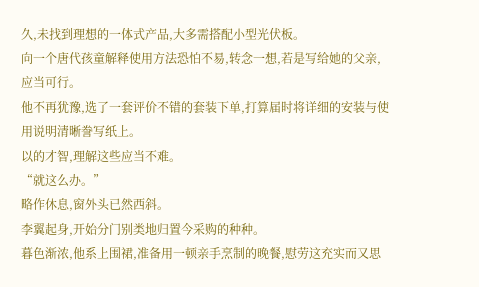久,未找到理想的一体式产品,大多需搭配小型光伏板。
向一个唐代孩童解释使用方法恐怕不易,转念一想,若是写给她的父亲,应当可行。
他不再犹豫,选了一套评价不错的套装下单,打算届时将详细的安装与使用说明清晰誊写纸上。
以的才智,理解这些应当不难。
“就这么办。”
略作休息,窗外头已然西斜。
李翼起身,开始分门别类地归置今采购的种种。
暮色渐浓,他系上围裙,准备用一顿亲手烹制的晚餐,慰劳这充实而又思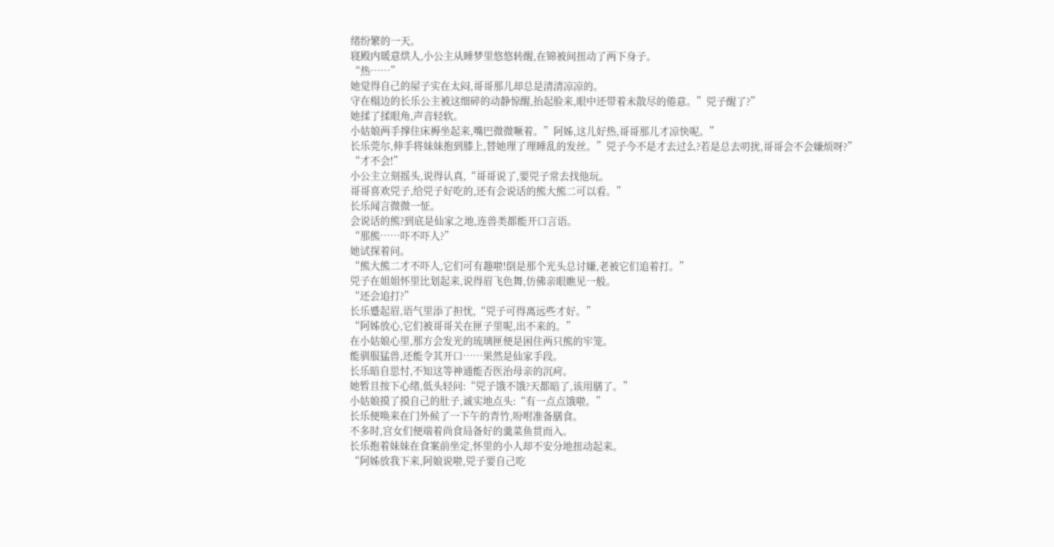绪纷繁的一天。
寝殿内暖意烘人,小公主从睡梦里悠悠转醒,在锦被间扭动了两下身子。
“热……”
她觉得自己的屋子实在太闷,哥哥那儿却总是清清凉凉的。
守在榻边的长乐公主被这细碎的动静惊醒,抬起脸来,眼中还带着未散尽的倦意。”兕子醒了?”
她揉了揉眼角,声音轻软。
小姑娘两手撑住床褥坐起来,嘴巴微微噘着。”阿姊,这儿好热,哥哥那儿才凉快呢。”
长乐莞尔,伸手将妹妹抱到膝上,替她理了理睡乱的发丝。”兕子今不是才去过么?若是总去叨扰,哥哥会不会嫌烦呀?”
“才不会!”
小公主立刻摇头,说得认真,“哥哥说了,要兕子常去找他玩。
哥哥喜欢兕子,给兕子好吃的,还有会说话的熊大熊二可以看。”
长乐闻言微微一怔。
会说话的熊?到底是仙家之地,连兽类都能开口言语。
“那熊……吓不吓人?”
她试探着问。
“熊大熊二才不吓人,它们可有趣啦!倒是那个光头总讨嫌,老被它们追着打。”
兕子在姐姐怀里比划起来,说得眉飞色舞,仿佛亲眼瞧见一般。
“还会追打?”
长乐蹙起眉,语气里添了担忧,“兕子可得离远些才好。”
“阿姊放心,它们被哥哥关在匣子里呢,出不来的。”
在小姑娘心里,那方会发光的琉璃匣便是困住两只熊的牢笼。
能驯服猛兽,还能令其开口……果然是仙家手段。
长乐暗自思忖,不知这等神通能否医治母亲的沉疴。
她暂且按下心绪,低头轻问:“兕子饿不饿?天都暗了,该用膳了。”
小姑娘摸了摸自己的肚子,诚实地点头:“有一点点饿啦。”
长乐便唤来在门外候了一下午的青竹,吩咐准备膳食。
不多时,宫女们便端着尚食局备好的羹菜鱼贯而入。
长乐抱着妹妹在食案前坐定,怀里的小人却不安分地扭动起来。
“阿姊放我下来,阿娘说啦,兕子要自己吃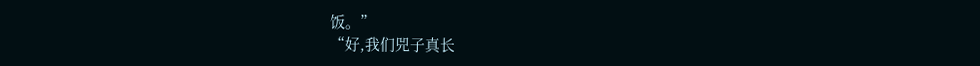饭。”
“好,我们兕子真长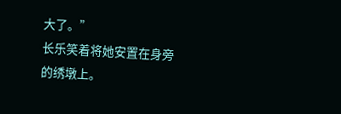大了。”
长乐笑着将她安置在身旁的绣墩上。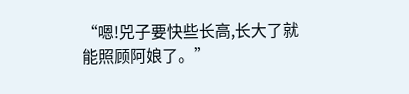“嗯!兕子要快些长高,长大了就能照顾阿娘了。”